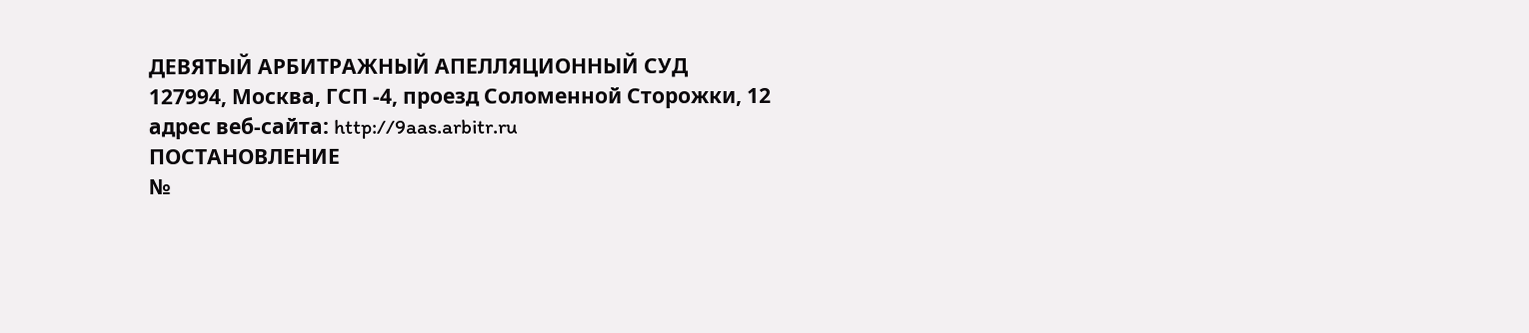ДЕВЯТЫЙ АРБИТРАЖНЫЙ АПЕЛЛЯЦИОННЫЙ СУД
127994, Москва, ГСП -4, проезд Соломенной Сторожки, 12
адрес веб-сайта: http://9aas.arbitr.ru
ПОСТАНОВЛЕНИЕ
№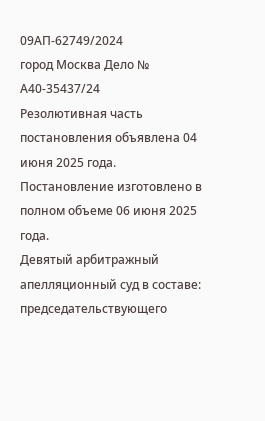09АП-62749/2024
город Москва Дело № А40-35437/24
Резолютивная часть постановления объявлена 04 июня 2025 года.
Постановление изготовлено в полном объеме 06 июня 2025 года.
Девятый арбитражный апелляционный суд в составе:
председательствующего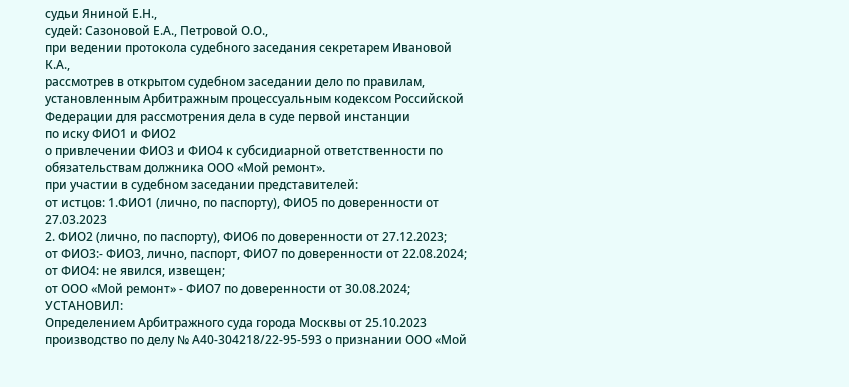судьи Яниной Е.Н.,
судей: Сазоновой Е.А., Петровой О.О.,
при ведении протокола судебного заседания секретарем Ивановой К.А.,
рассмотрев в открытом судебном заседании дело по правилам, установленным Арбитражным процессуальным кодексом Российской Федерации для рассмотрения дела в суде первой инстанции
по иску ФИО1 и ФИО2
о привлечении ФИО3 и ФИО4 к субсидиарной ответственности по обязательствам должника ООО «Мой ремонт».
при участии в судебном заседании представителей:
от истцов: 1.ФИО1 (лично, по паспорту), ФИО5 по доверенности от 27.03.2023
2. ФИО2 (лично, по паспорту), ФИО6 по доверенности от 27.12.2023;
от ФИО3:- ФИО3, лично, паспорт, ФИО7 по доверенности от 22.08.2024;
от ФИО4: не явился, извещен;
от ООО «Мой ремонт» - ФИО7 по доверенности от 30.08.2024;
УСТАНОВИЛ:
Определением Арбитражного суда города Москвы от 25.10.2023 производство по делу № А40-304218/22-95-593 о признании ООО «Мой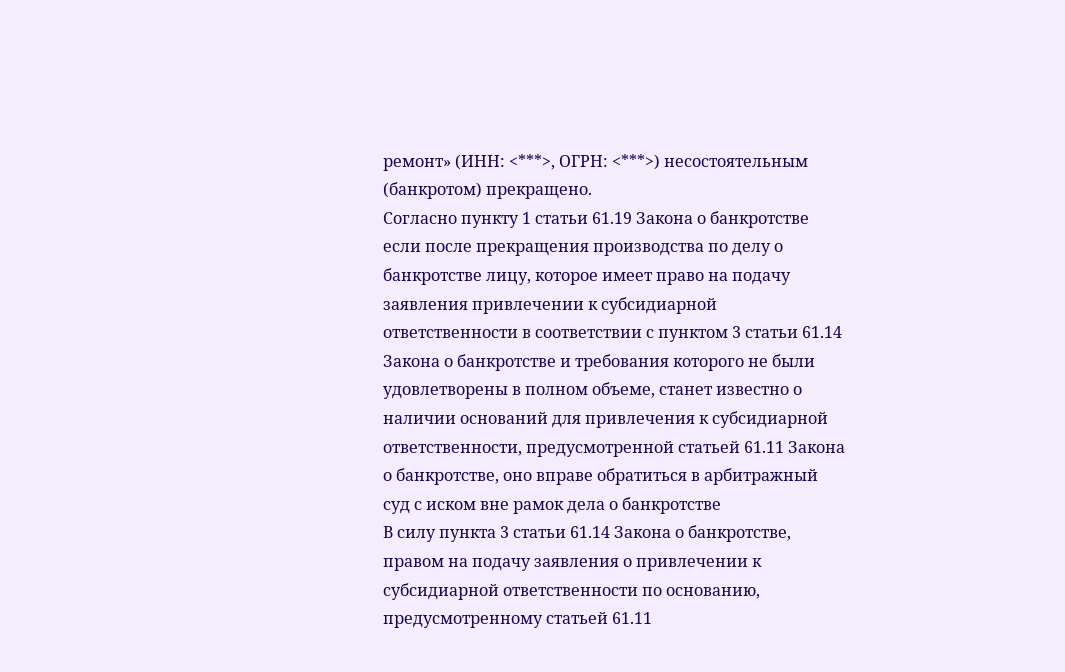ремонт» (ИНН: <***>, ОГРН: <***>) несостоятельным (банкротом) прекращено.
Согласно пункту 1 статьи 61.19 Закона о банкротстве если после прекращения производства по делу о банкротстве лицу, которое имеет право на подачу заявления привлечении к субсидиарной ответственности в соответствии с пунктом 3 статьи 61.14 Закона о банкротстве и требования которого не были удовлетворены в полном объеме, станет известно о наличии оснований для привлечения к субсидиарной ответственности, предусмотренной статьей 61.11 Закона о банкротстве, оно вправе обратиться в арбитражный суд с иском вне рамок дела о банкротстве
В силу пункта 3 статьи 61.14 Закона о банкротстве, правом на подачу заявления о привлечении к субсидиарной ответственности по основанию, предусмотренному статьей 61.11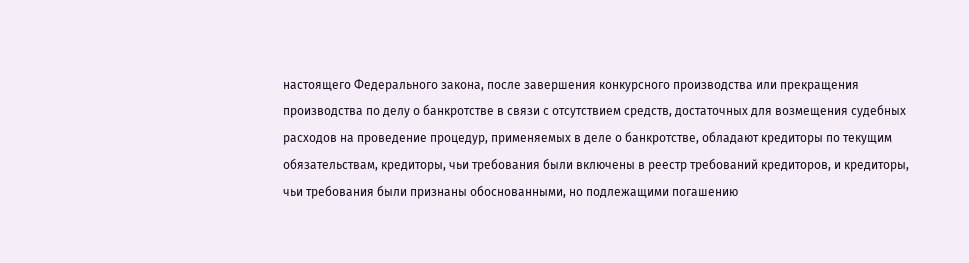настоящего Федерального закона, после завершения конкурсного производства или прекращения производства по делу о банкротстве в связи с отсутствием средств, достаточных для возмещения судебных расходов на проведение процедур, применяемых в деле о банкротстве, обладают кредиторы по текущим обязательствам, кредиторы, чьи требования были включены в реестр требований кредиторов, и кредиторы, чьи требования были признаны обоснованными, но подлежащими погашению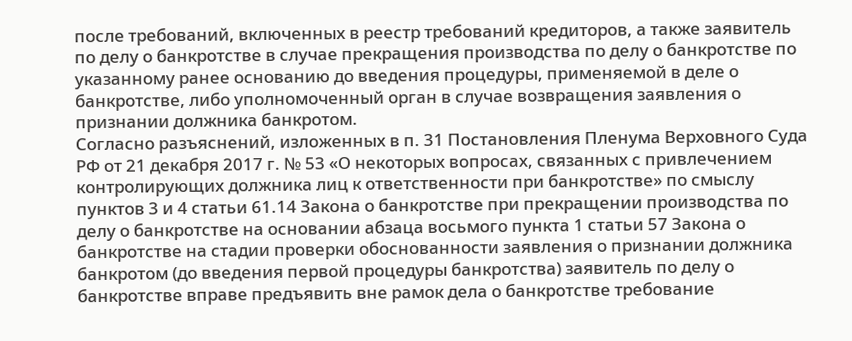после требований, включенных в реестр требований кредиторов, а также заявитель по делу о банкротстве в случае прекращения производства по делу о банкротстве по указанному ранее основанию до введения процедуры, применяемой в деле о банкротстве, либо уполномоченный орган в случае возвращения заявления о признании должника банкротом.
Согласно разъяснений, изложенных в п. 31 Постановления Пленума Верховного Суда РФ от 21 декабря 2017 г. № 53 «О некоторых вопросах, связанных с привлечением контролирующих должника лиц к ответственности при банкротстве» по смыслу пунктов 3 и 4 статьи 61.14 Закона о банкротстве при прекращении производства по делу о банкротстве на основании абзаца восьмого пункта 1 статьи 57 Закона о банкротстве на стадии проверки обоснованности заявления о признании должника банкротом (до введения первой процедуры банкротства) заявитель по делу о банкротстве вправе предъявить вне рамок дела о банкротстве требование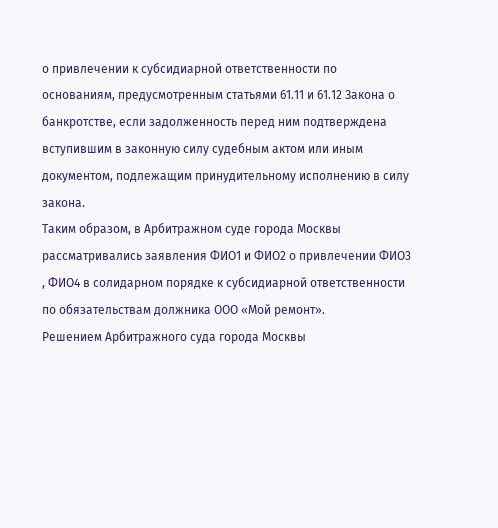о привлечении к субсидиарной ответственности по основаниям, предусмотренным статьями 61.11 и 61.12 Закона о банкротстве, если задолженность перед ним подтверждена вступившим в законную силу судебным актом или иным документом, подлежащим принудительному исполнению в силу закона.
Таким образом, в Арбитражном суде города Москвы рассматривались заявления ФИО1 и ФИО2 о привлечении ФИО3 , ФИО4 в солидарном порядке к субсидиарной ответственности по обязательствам должника ООО «Мой ремонт».
Решением Арбитражного суда города Москвы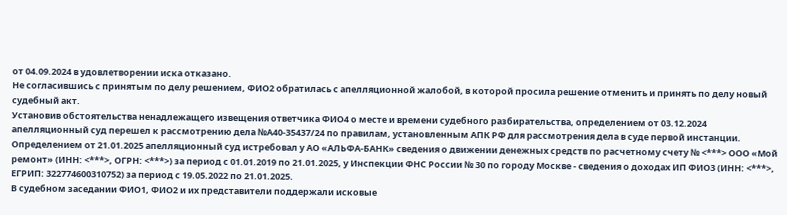от 04.09.2024 в удовлетворении иска отказано.
Не согласившись с принятым по делу решением, ФИО2 обратилась с апелляционной жалобой, в которой просила решение отменить и принять по делу новый судебный акт.
Установив обстоятельства ненадлежащего извещения ответчика ФИО4 о месте и времени судебного разбирательства, определением от 03.12.2024 апелляционный суд перешел к рассмотрению дела №А40-35437/24 по правилам, установленным АПК РФ для рассмотрения дела в суде первой инстанции.
Определением от 21.01.2025 апелляционный суд истребовал у АО «АЛЬФА-БАНК» сведения о движении денежных средств по расчетному счету № <***> ООО «Мой ремонт» (ИНН: <***>, ОГРН: <***>) за период с 01.01.2019 по 21.01.2025, у Инспекции ФНС России № 30 по городу Москве - сведения о доходах ИП ФИО3 (ИНН: <***>, ЕГРИП: 322774600310752) за период с 19.05.2022 по 21.01.2025.
В судебном заседании ФИО1, ФИО2 и их представители поддержали исковые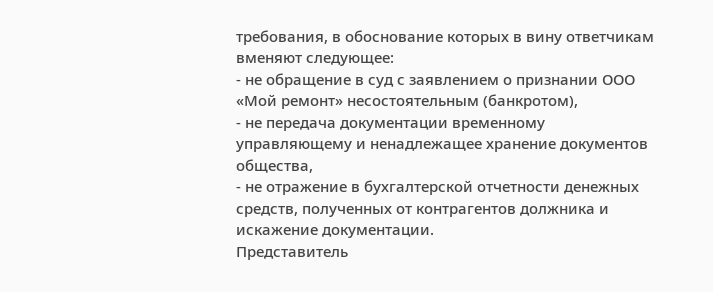требования, в обоснование которых в вину ответчикам вменяют следующее:
- не обращение в суд с заявлением о признании ООО «Мой ремонт» несостоятельным (банкротом),
- не передача документации временному управляющему и ненадлежащее хранение документов общества,
- не отражение в бухгалтерской отчетности денежных средств, полученных от контрагентов должника и искажение документации.
Представитель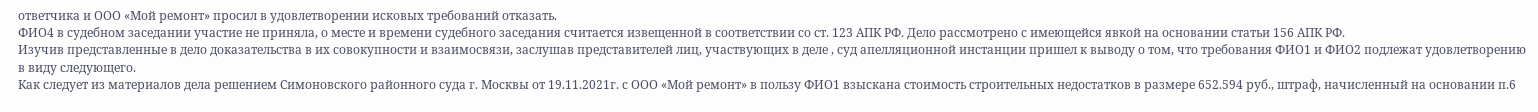ответчика и ООО «Мой ремонт» просил в удовлетворении исковых требований отказать.
ФИО4 в судебном заседании участие не приняла, о месте и времени судебного заседания считается извещенной в соответствии со ст. 123 АПК РФ. Дело рассмотрено с имеющейся явкой на основании статьи 156 АПК РФ.
Изучив представленные в дело доказательства в их совокупности и взаимосвязи, заслушав представителей лиц, участвующих в деле , суд апелляционной инстанции пришел к выводу о том, что требования ФИО1 и ФИО2 подлежат удовлетворению в виду следующего.
Как следует из материалов дела решением Симоновского районного суда г. Москвы от 19.11.2021г. с ООО «Мой ремонт» в пользу ФИО1 взыскана стоимость строительных недостатков в размере 652.594 руб., штраф, начисленный на основании п.6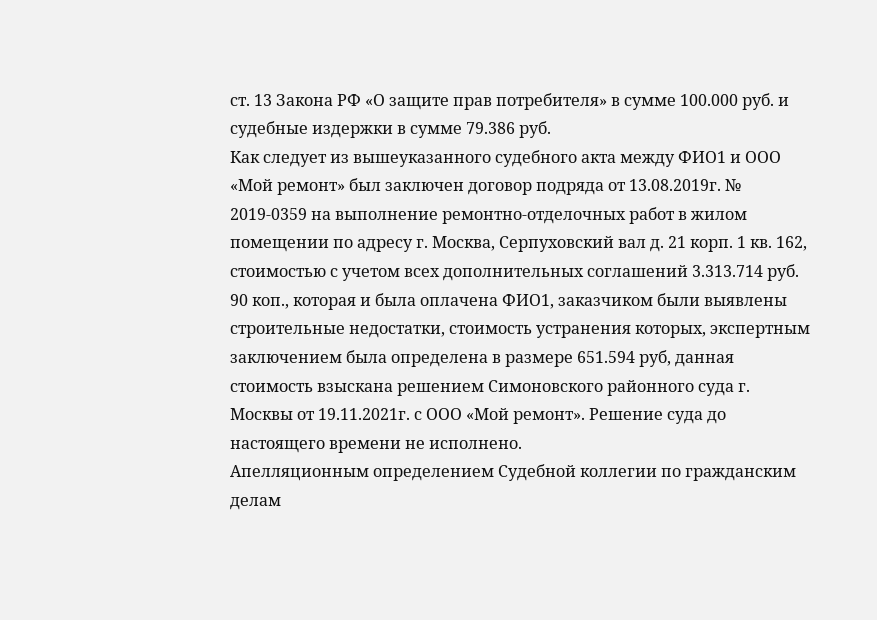ст. 13 Закона РФ «О защите прав потребителя» в сумме 100.000 руб. и судебные издержки в сумме 79.386 руб.
Как следует из вышеуказанного судебного акта между ФИО1 и ООО «Мой ремонт» был заключен договор подряда от 13.08.2019г. № 2019-0359 на выполнение ремонтно-отделочных работ в жилом помещении по адресу г. Москва, Серпуховский вал д. 21 корп. 1 кв. 162, стоимостью с учетом всех дополнительных соглашений 3.313.714 руб. 90 коп., которая и была оплачена ФИО1, заказчиком были выявлены строительные недостатки, стоимость устранения которых, экспертным заключением была определена в размере 651.594 руб, данная стоимость взыскана решением Симоновского районного суда г. Москвы от 19.11.2021г. с ООО «Мой ремонт». Решение суда до настоящего времени не исполнено.
Апелляционным определением Судебной коллегии по гражданским делам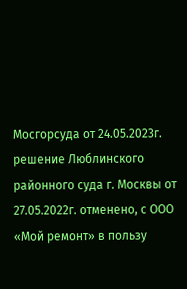Мосгорсуда от 24.05.2023г. решение Люблинского районного суда г. Москвы от 27.05.2022г. отменено, с ООО «Мой ремонт» в пользу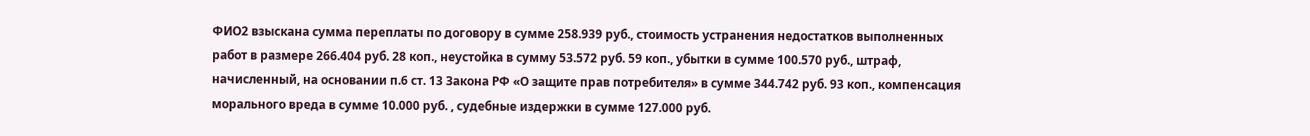ФИО2 взыскана сумма переплаты по договору в сумме 258.939 руб., стоимость устранения недостатков выполненных работ в размере 266.404 руб. 28 коп., неустойка в сумму 53.572 руб. 59 коп., убытки в сумме 100.570 руб., штраф, начисленный, на основании п.6 ст. 13 Закона РФ «О защите прав потребителя» в сумме 344.742 руб. 93 коп., компенсация морального вреда в сумме 10.000 руб. , судебные издержки в сумме 127.000 руб.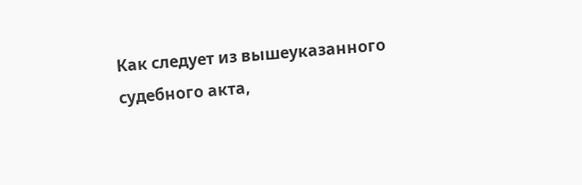Как следует из вышеуказанного судебного акта,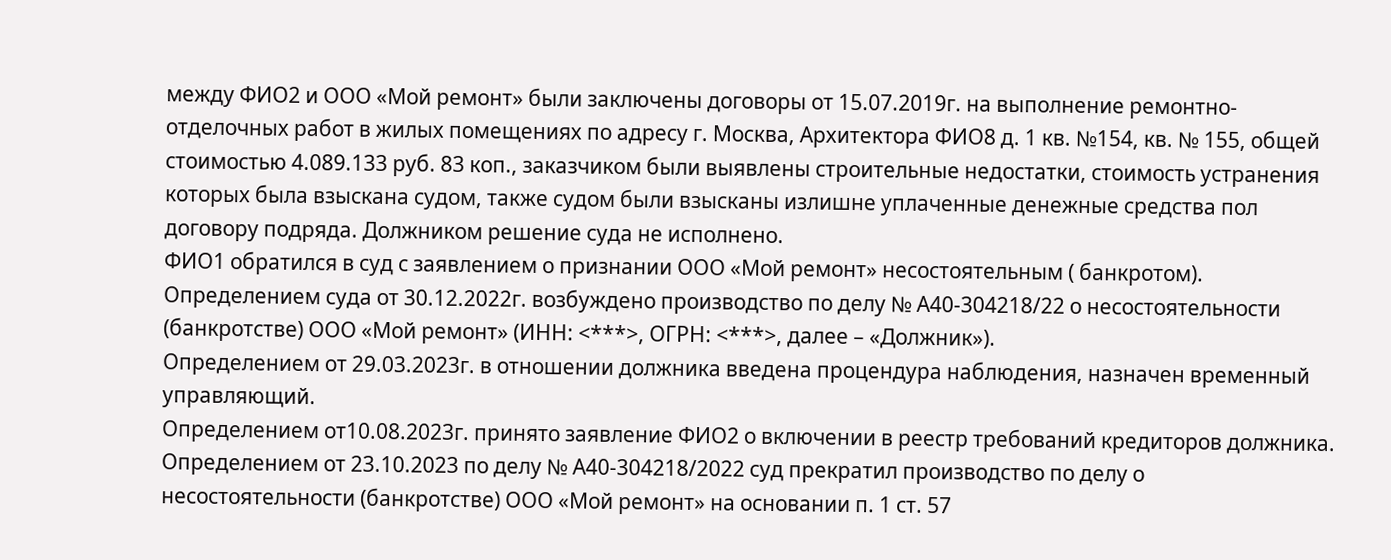между ФИО2 и ООО «Мой ремонт» были заключены договоры от 15.07.2019г. на выполнение ремонтно-отделочных работ в жилых помещениях по адресу г. Москва, Архитектора ФИО8 д. 1 кв. №154, кв. № 155, общей стоимостью 4.089.133 руб. 83 коп., заказчиком были выявлены строительные недостатки, стоимость устранения которых была взыскана судом, также судом были взысканы излишне уплаченные денежные средства пол договору подряда. Должником решение суда не исполнено.
ФИО1 обратился в суд с заявлением о признании ООО «Мой ремонт» несостоятельным ( банкротом).
Определением суда от 30.12.2022г. возбуждено производство по делу № А40-304218/22 о несостоятельности (банкротстве) ООО «Мой ремонт» (ИНН: <***>, ОГРН: <***>, далее – «Должник»).
Определением от 29.03.2023г. в отношении должника введена процендура наблюдения, назначен временный управляющий.
Определением от10.08.2023г. принято заявление ФИО2 о включении в реестр требований кредиторов должника.
Определением от 23.10.2023 по делу № А40-304218/2022 суд прекратил производство по делу о несостоятельности (банкротстве) ООО «Мой ремонт» на основании п. 1 ст. 57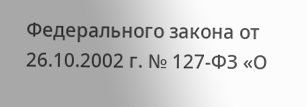Федерального закона от 26.10.2002 г. № 127-ФЗ «О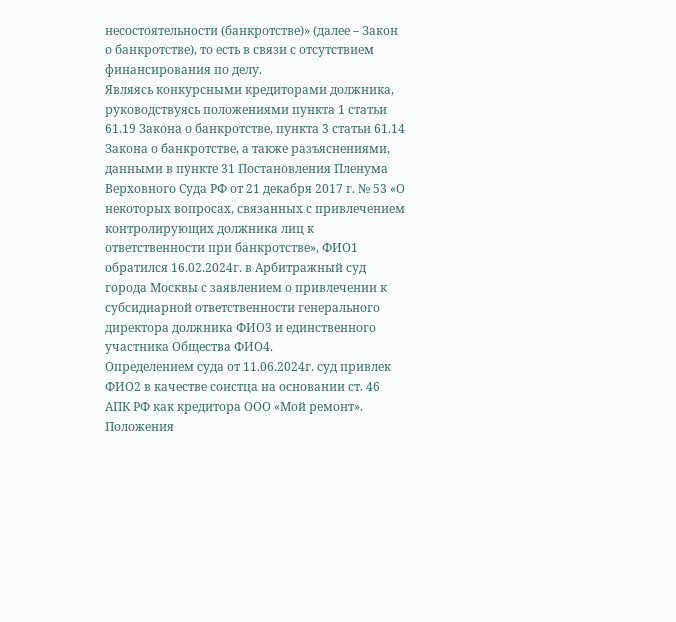несостоятельности (банкротстве)» (далее – Закон о банкротстве), то есть в связи с отсутствием финансирования по делу.
Являясь конкурсными кредиторами должника, руководствуясь положениями пункта 1 статьи 61.19 Закона о банкротстве, пункта 3 статьи 61.14 Закона о банкротстве, а также разъяснениями, данными в пункте 31 Постановления Пленума Верховного Суда РФ от 21 декабря 2017 г. № 53 «О некоторых вопросах, связанных с привлечением контролирующих должника лиц к ответственности при банкротстве», ФИО1 обратился 16.02.2024г. в Арбитражный суд города Москвы с заявлением о привлечении к субсидиарной ответственности генерального директора должника ФИО3 и единственного участника Общества ФИО4.
Определением суда от 11.06.2024г. суд привлек ФИО2 в качестве соистца на основании ст. 46 АПК РФ как кредитора ООО «Мой ремонт».
Положения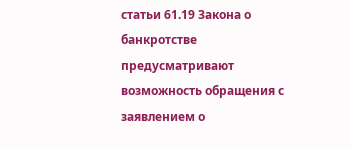статьи 61.19 Закона о банкротстве предусматривают возможность обращения с заявлением о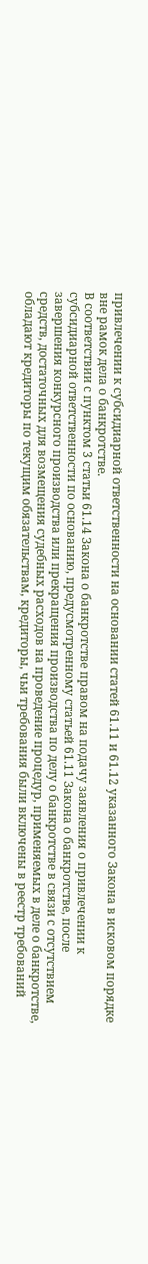привлечении к субсидиарной ответственности на основании статей 61.11 и 61.12 указанного Закона в исковом порядке вне рамок дела о банкротстве.
В соответствии с пунктом 3 статьи 61.14 Закона о банкротстве правом на подачу заявления о привлечении к субсидиарной ответственности по основанию, предусмотренному статьей 61.11 Закона о банкротстве, после завершения конкурсного производства или прекращения производства по делу о банкротстве в связи с отсутствием средств, достаточных для возмещения судебных расходов на проведение процедур, применяемых в деле о банкротстве, обладают кредиторы по текущим обязательствам, кредиторы, чьи требования были включены в реестр требований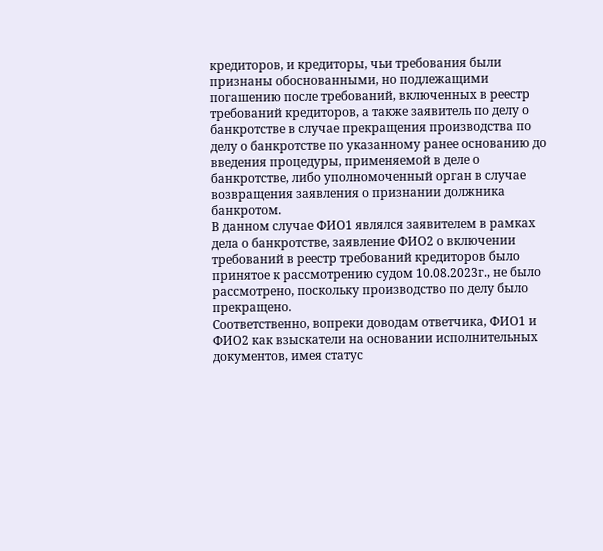кредиторов, и кредиторы, чьи требования были признаны обоснованными, но подлежащими погашению после требований, включенных в реестр требований кредиторов, а также заявитель по делу о банкротстве в случае прекращения производства по делу о банкротстве по указанному ранее основанию до введения процедуры, применяемой в деле о банкротстве, либо уполномоченный орган в случае возвращения заявления о признании должника банкротом.
В данном случае ФИО1 являлся заявителем в рамках дела о банкротстве, заявление ФИО2 о включении требований в реестр требований кредиторов было принятое к рассмотрению судом 10.08.2023г., не было рассмотрено, поскольку производство по делу было прекращено.
Соответственно, вопреки доводам ответчика, ФИО1 и ФИО2 как взыскатели на основании исполнительных документов, имея статус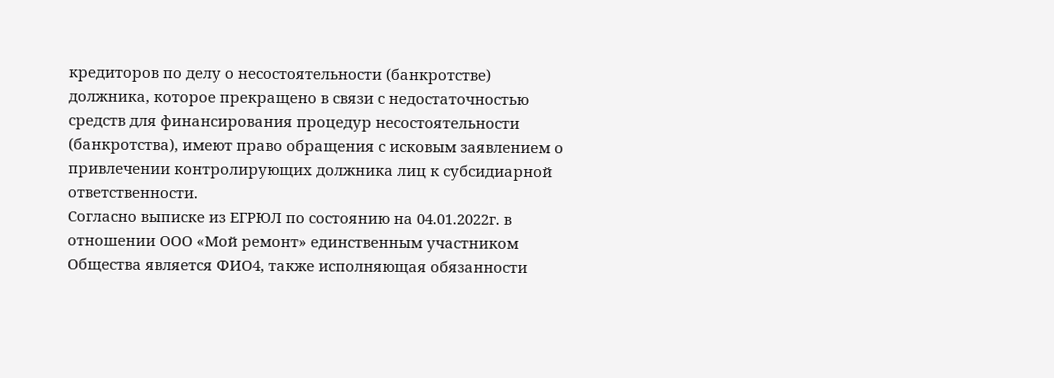кредиторов по делу о несостоятельности (банкротстве) должника, которое прекращено в связи с недостаточностью средств для финансирования процедур несостоятельности (банкротства), имеют право обращения с исковым заявлением о привлечении контролирующих должника лиц к субсидиарной ответственности.
Согласно выписке из ЕГРЮЛ по состоянию на 04.01.2022г. в отношении ООО «Мой ремонт» единственным участником Общества является ФИО4, также исполняющая обязанности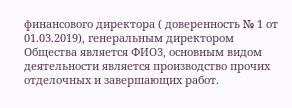финансового директора ( доверенность № 1 от 01.03.2019), генеральным директором Общества является ФИО3, основным видом деятельности является производство прочих отделочных и завершающих работ.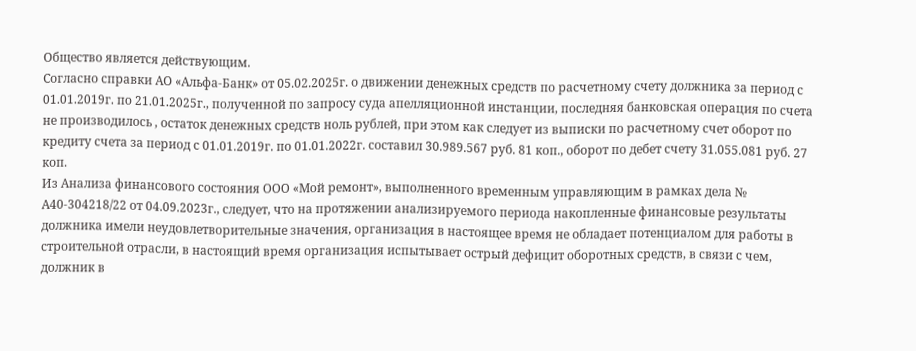Общество является действующим.
Согласно справки АО «Альфа-Банк» от 05.02.2025г. о движении денежных средств по расчетному счету должника за период с 01.01.2019г. по 21.01.2025г., полученной по запросу суда апелляционной инстанции, последняя банковская операция по счета не производилось , остаток денежных средств ноль рублей, при этом как следует из выписки по расчетному счет оборот по кредиту счета за период с 01.01.2019г. по 01.01.2022г. составил 30.989.567 руб. 81 коп., оборот по дебет счету 31.055.081 руб. 27 коп.
Из Анализа финансового состояния ООО «Мой ремонт», выполненного временным управляющим в рамках дела № А40-304218/22 от 04.09.2023г., следует, что на протяжении анализируемого периода накопленные финансовые результаты должника имели неудовлетворительные значения, организация в настоящее время не обладает потенциалом для работы в строительной отрасли, в настоящий время организация испытывает острый дефицит оборотных средств, в связи с чем, должник в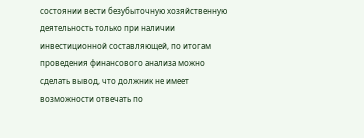состоянии вести безубыточную хозяйственную деятельность только при наличии инвестиционной составляющей, по итогам проведения финансового анализа можно сделать вывод, что должник не имеет возможности отвечать по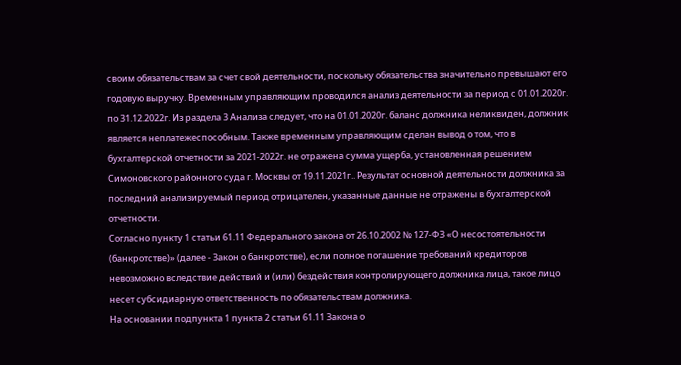своим обязательствам за счет свой деятельности, поскольку обязательства значительно превышают его годовую выручку. Временным управляющим проводился анализ деятельности за период с 01.01.2020г. по 31.12.2022г. Из раздела 3 Анализа следует, что на 01.01.2020г. баланс должника неликвиден, должник является неплатежеспособным. Также временным управляющим сделан вывод о том, что в бухгалтерской отчетности за 2021-2022г. не отражена сумма ущерба, установленная решением Симоновского районного суда г. Москвы от 19.11.2021г.. Результат основной деятельности должника за последний анализируемый период отрицателен, указанные данные не отражены в бухгалтерской отчетности.
Согласно пункту 1 статьи 61.11 Федерального закона от 26.10.2002 № 127-ФЗ «О несостоятельности (банкротстве)» (далее - Закон о банкротстве), если полное погашение требований кредиторов невозможно вследствие действий и (или) бездействия контролирующего должника лица, такое лицо несет субсидиарную ответственность по обязательствам должника.
На основании подпункта 1 пункта 2 статьи 61.11 Закона о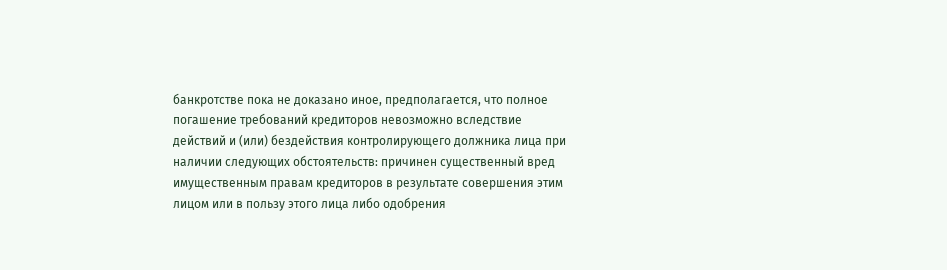банкротстве пока не доказано иное, предполагается, что полное погашение требований кредиторов невозможно вследствие действий и (или) бездействия контролирующего должника лица при наличии следующих обстоятельств: причинен существенный вред имущественным правам кредиторов в результате совершения этим лицом или в пользу этого лица либо одобрения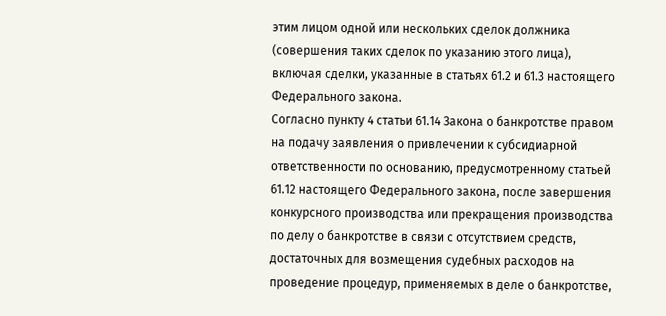этим лицом одной или нескольких сделок должника (совершения таких сделок по указанию этого лица), включая сделки, указанные в статьях 61.2 и 61.3 настоящего Федерального закона.
Согласно пункту 4 статьи 61.14 Закона о банкротстве правом на подачу заявления о привлечении к субсидиарной ответственности по основанию, предусмотренному статьей 61.12 настоящего Федерального закона, после завершения конкурсного производства или прекращения производства по делу о банкротстве в связи с отсутствием средств, достаточных для возмещения судебных расходов на проведение процедур, применяемых в деле о банкротстве,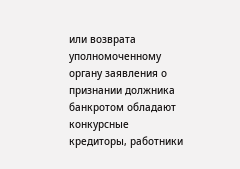или возврата уполномоченному органу заявления о признании должника банкротом обладают конкурсные кредиторы, работники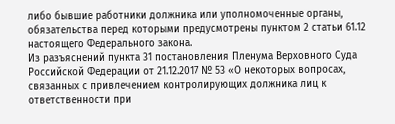либо бывшие работники должника или уполномоченные органы, обязательства перед которыми предусмотрены пунктом 2 статьи 61.12 настоящего Федерального закона.
Из разъяснений пункта 31 постановления Пленума Верховного Суда Российской Федерации от 21.12.2017 № 53 «О некоторых вопросах, связанных с привлечением контролирующих должника лиц к ответственности при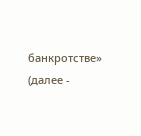банкротстве» (далее -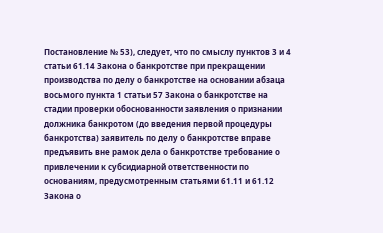Постановление № 53), следует, что по смыслу пунктов 3 и 4 статьи 61.14 Закона о банкротстве при прекращении производства по делу о банкротстве на основании абзаца восьмого пункта 1 статьи 57 Закона о банкротстве на стадии проверки обоснованности заявления о признании должника банкротом (до введения первой процедуры банкротства) заявитель по делу о банкротстве вправе предъявить вне рамок дела о банкротстве требование о привлечении к субсидиарной ответственности по основаниям, предусмотренным статьями 61.11 и 61.12 Закона о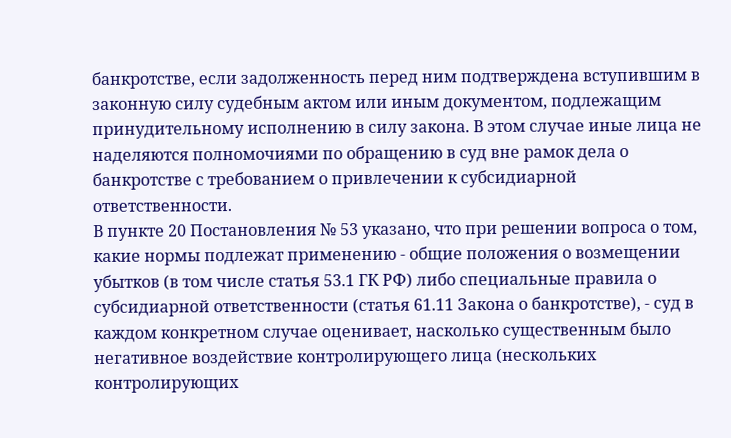банкротстве, если задолженность перед ним подтверждена вступившим в законную силу судебным актом или иным документом, подлежащим принудительному исполнению в силу закона. В этом случае иные лица не наделяются полномочиями по обращению в суд вне рамок дела о банкротстве с требованием о привлечении к субсидиарной ответственности.
В пункте 20 Постановления № 53 указано, что при решении вопроса о том, какие нормы подлежат применению - общие положения о возмещении убытков (в том числе статья 53.1 ГК РФ) либо специальные правила о субсидиарной ответственности (статья 61.11 Закона о банкротстве), - суд в каждом конкретном случае оценивает, насколько существенным было негативное воздействие контролирующего лица (нескольких контролирующих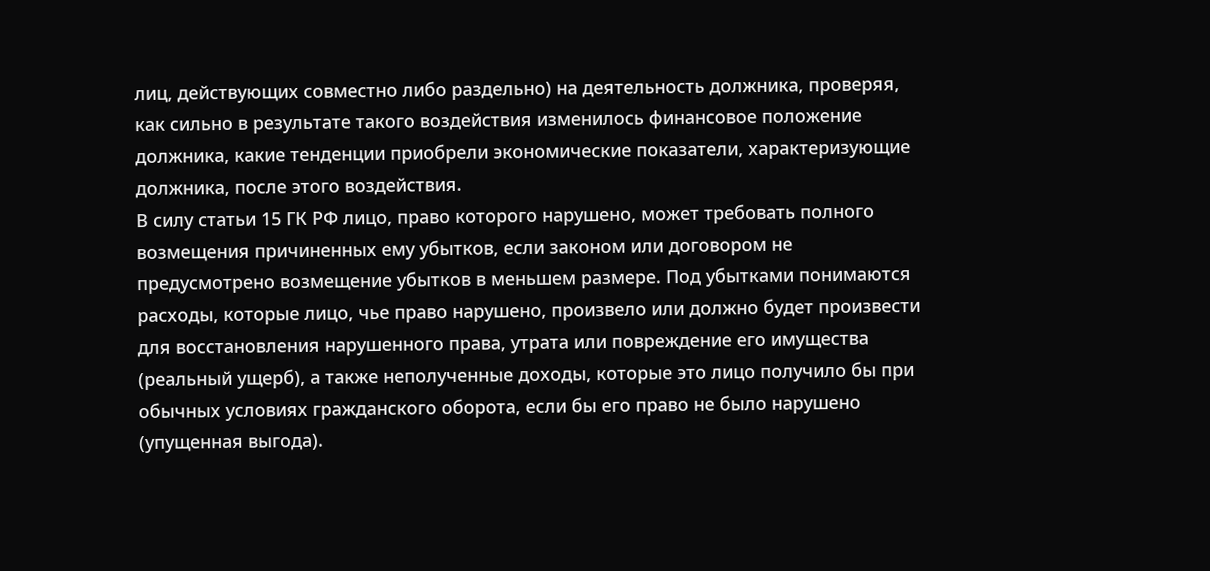лиц, действующих совместно либо раздельно) на деятельность должника, проверяя, как сильно в результате такого воздействия изменилось финансовое положение должника, какие тенденции приобрели экономические показатели, характеризующие должника, после этого воздействия.
В силу статьи 15 ГК РФ лицо, право которого нарушено, может требовать полного возмещения причиненных ему убытков, если законом или договором не предусмотрено возмещение убытков в меньшем размере. Под убытками понимаются расходы, которые лицо, чье право нарушено, произвело или должно будет произвести для восстановления нарушенного права, утрата или повреждение его имущества (реальный ущерб), а также неполученные доходы, которые это лицо получило бы при обычных условиях гражданского оборота, если бы его право не было нарушено (упущенная выгода).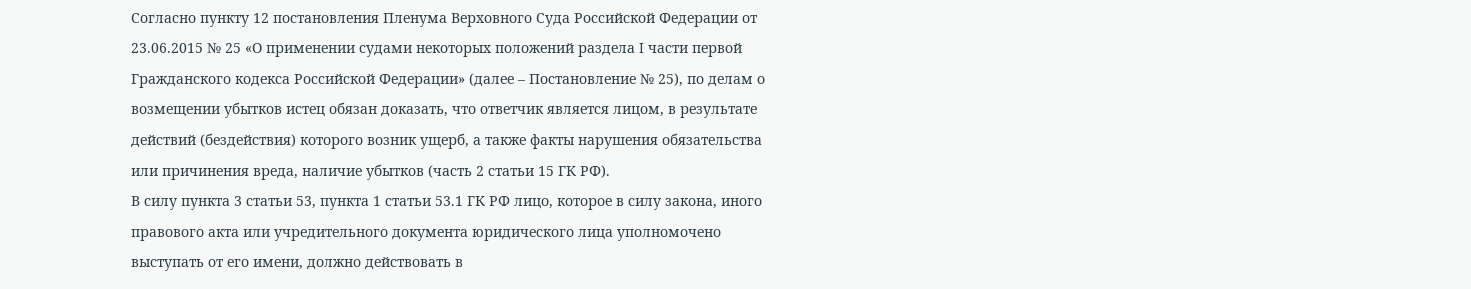Согласно пункту 12 постановления Пленума Верховного Суда Российской Федерации от 23.06.2015 № 25 «О применении судами некоторых положений раздела I части первой Гражданского кодекса Российской Федерации» (далее – Постановление № 25), по делам о возмещении убытков истец обязан доказать, что ответчик является лицом, в результате действий (бездействия) которого возник ущерб, а также факты нарушения обязательства или причинения вреда, наличие убытков (часть 2 статьи 15 ГК РФ).
В силу пункта 3 статьи 53, пункта 1 статьи 53.1 ГК РФ лицо, которое в силу закона, иного правового акта или учредительного документа юридического лица уполномочено выступать от его имени, должно действовать в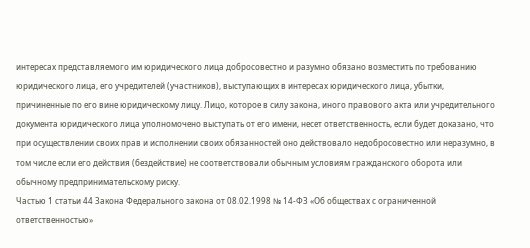интересах представляемого им юридического лица добросовестно и разумно обязано возместить по требованию юридического лица, его учредителей (участников), выступающих в интересах юридического лица, убытки, причиненные по его вине юридическому лицу. Лицо, которое в силу закона, иного правового акта или учредительного документа юридического лица уполномочено выступать от его имени, несет ответственность, если будет доказано, что при осуществлении своих прав и исполнении своих обязанностей оно действовало недобросовестно или неразумно, в том числе если его действия (бездействие) не соответствовали обычным условиям гражданского оборота или обычному предпринимательскому риску.
Частью 1 статьи 44 Закона Федерального закона от 08.02.1998 № 14-ФЗ «Об обществах с ограниченной ответственностью»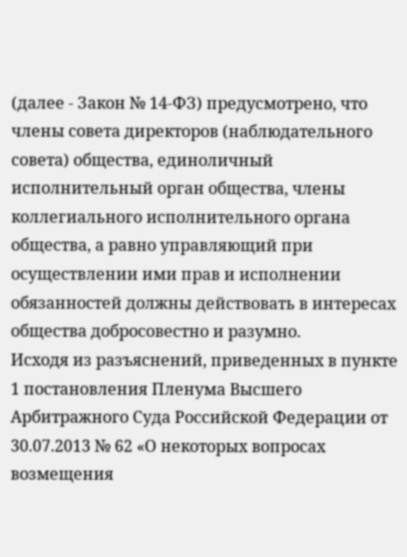(далее - Закон № 14-ФЗ) предусмотрено, что члены совета директоров (наблюдательного совета) общества, единоличный исполнительный орган общества, члены коллегиального исполнительного органа общества, а равно управляющий при осуществлении ими прав и исполнении обязанностей должны действовать в интересах общества добросовестно и разумно.
Исходя из разъяснений, приведенных в пункте 1 постановления Пленума Высшего Арбитражного Суда Российской Федерации от 30.07.2013 № 62 «О некоторых вопросах возмещения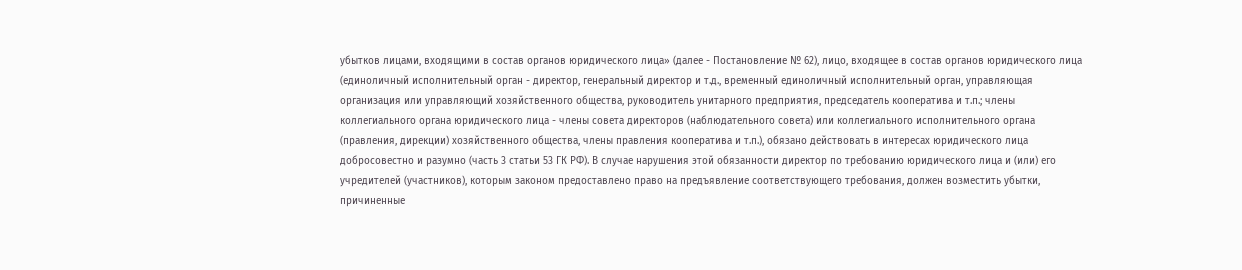убытков лицами, входящими в состав органов юридического лица» (далее - Постановление № 62), лицо, входящее в состав органов юридического лица (единоличный исполнительный орган - директор, генеральный директор и т.д., временный единоличный исполнительный орган, управляющая организация или управляющий хозяйственного общества, руководитель унитарного предприятия, председатель кооператива и т.п.; члены коллегиального органа юридического лица - члены совета директоров (наблюдательного совета) или коллегиального исполнительного органа (правления, дирекции) хозяйственного общества, члены правления кооператива и т.п.), обязано действовать в интересах юридического лица добросовестно и разумно (часть 3 статьи 53 ГК РФ). В случае нарушения этой обязанности директор по требованию юридического лица и (или) его учредителей (участников), которым законом предоставлено право на предъявление соответствующего требования, должен возместить убытки, причиненные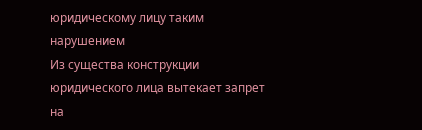юридическому лицу таким нарушением
Из существа конструкции юридического лица вытекает запрет на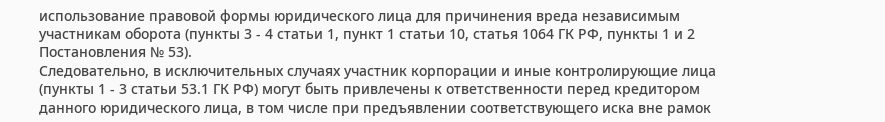использование правовой формы юридического лица для причинения вреда независимым участникам оборота (пункты 3 - 4 статьи 1, пункт 1 статьи 10, статья 1064 ГК РФ, пункты 1 и 2 Постановления № 53).
Следовательно, в исключительных случаях участник корпорации и иные контролирующие лица (пункты 1 - 3 статьи 53.1 ГК РФ) могут быть привлечены к ответственности перед кредитором данного юридического лица, в том числе при предъявлении соответствующего иска вне рамок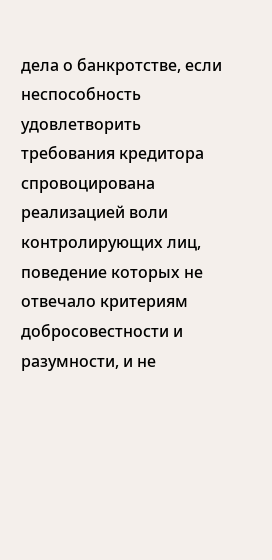дела о банкротстве, если неспособность удовлетворить требования кредитора спровоцирована реализацией воли контролирующих лиц, поведение которых не отвечало критериям добросовестности и разумности, и не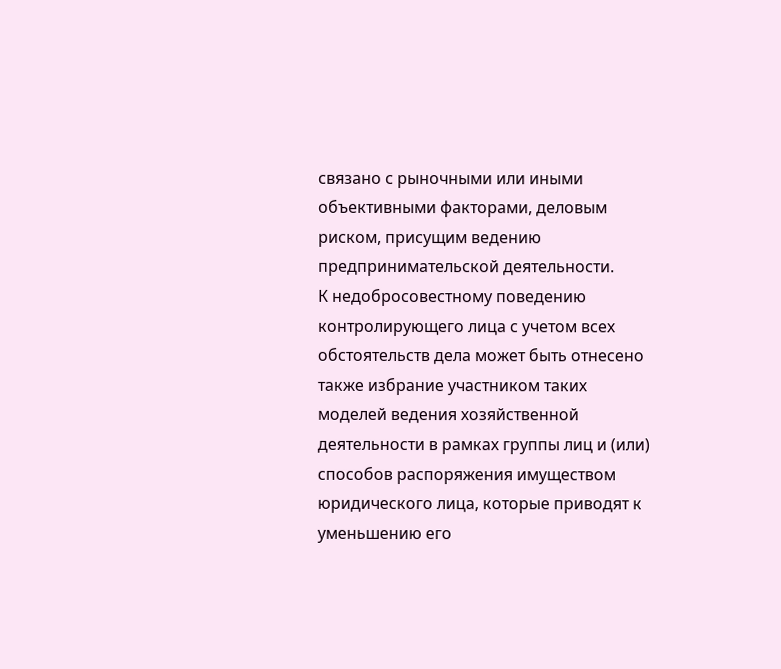связано с рыночными или иными объективными факторами, деловым риском, присущим ведению предпринимательской деятельности.
К недобросовестному поведению контролирующего лица с учетом всех обстоятельств дела может быть отнесено также избрание участником таких моделей ведения хозяйственной деятельности в рамках группы лиц и (или) способов распоряжения имуществом юридического лица, которые приводят к уменьшению его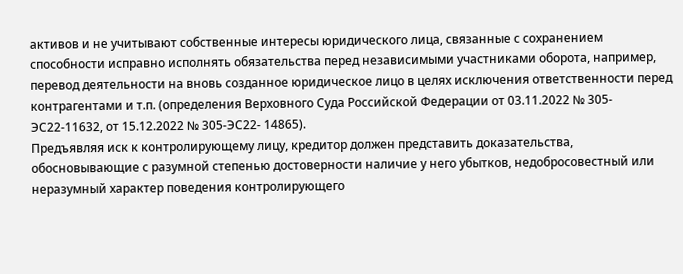активов и не учитывают собственные интересы юридического лица, связанные с сохранением способности исправно исполнять обязательства перед независимыми участниками оборота, например, перевод деятельности на вновь созданное юридическое лицо в целях исключения ответственности перед контрагентами и т.п. (определения Верховного Суда Российской Федерации от 03.11.2022 № 305-ЭС22-11632, от 15.12.2022 № 305-ЭС22- 14865).
Предъявляя иск к контролирующему лицу, кредитор должен представить доказательства, обосновывающие с разумной степенью достоверности наличие у него убытков, недобросовестный или неразумный характер поведения контролирующего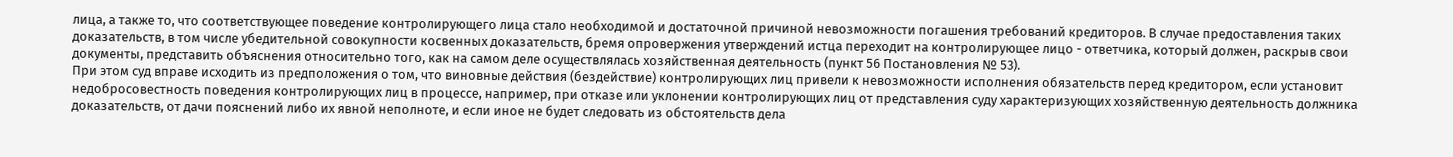лица, а также то, что соответствующее поведение контролирующего лица стало необходимой и достаточной причиной невозможности погашения требований кредиторов. В случае предоставления таких доказательств, в том числе убедительной совокупности косвенных доказательств, бремя опровержения утверждений истца переходит на контролирующее лицо - ответчика, который должен, раскрыв свои документы, представить объяснения относительно того, как на самом деле осуществлялась хозяйственная деятельность (пункт 56 Постановления № 53).
При этом суд вправе исходить из предположения о том, что виновные действия (бездействие) контролирующих лиц привели к невозможности исполнения обязательств перед кредитором, если установит недобросовестность поведения контролирующих лиц в процессе, например, при отказе или уклонении контролирующих лиц от представления суду характеризующих хозяйственную деятельность должника доказательств, от дачи пояснений либо их явной неполноте, и если иное не будет следовать из обстоятельств дела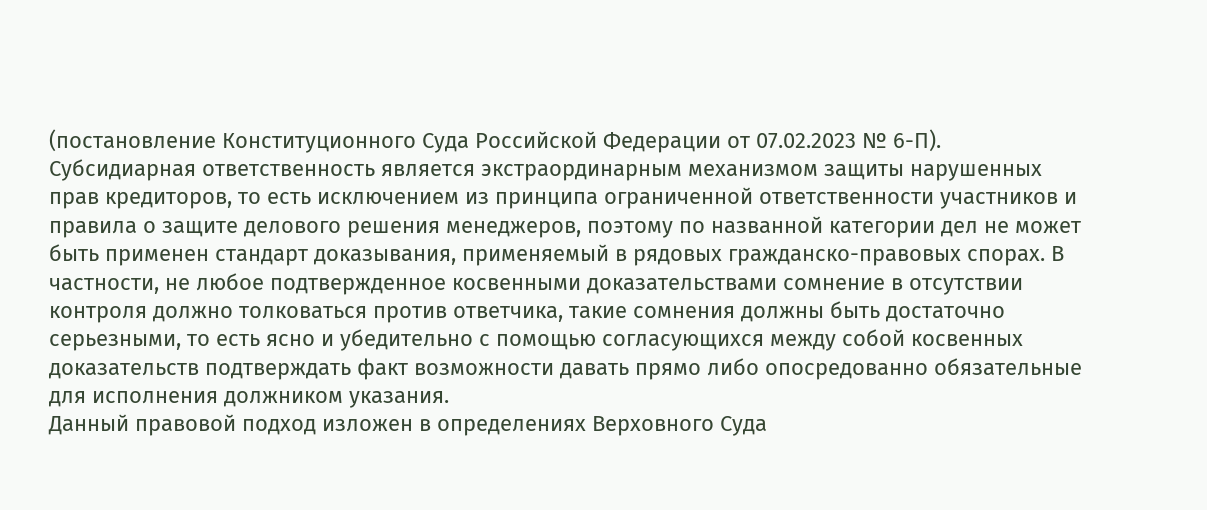(постановление Конституционного Суда Российской Федерации от 07.02.2023 № 6-П).
Субсидиарная ответственность является экстраординарным механизмом защиты нарушенных прав кредиторов, то есть исключением из принципа ограниченной ответственности участников и правила о защите делового решения менеджеров, поэтому по названной категории дел не может быть применен стандарт доказывания, применяемый в рядовых гражданско-правовых спорах. В частности, не любое подтвержденное косвенными доказательствами сомнение в отсутствии контроля должно толковаться против ответчика, такие сомнения должны быть достаточно серьезными, то есть ясно и убедительно с помощью согласующихся между собой косвенных доказательств подтверждать факт возможности давать прямо либо опосредованно обязательные для исполнения должником указания.
Данный правовой подход изложен в определениях Верховного Суда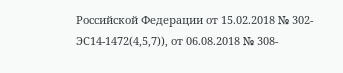Российской Федерации от 15.02.2018 № 302-ЭС14-1472(4,5,7)), от 06.08.2018 № 308-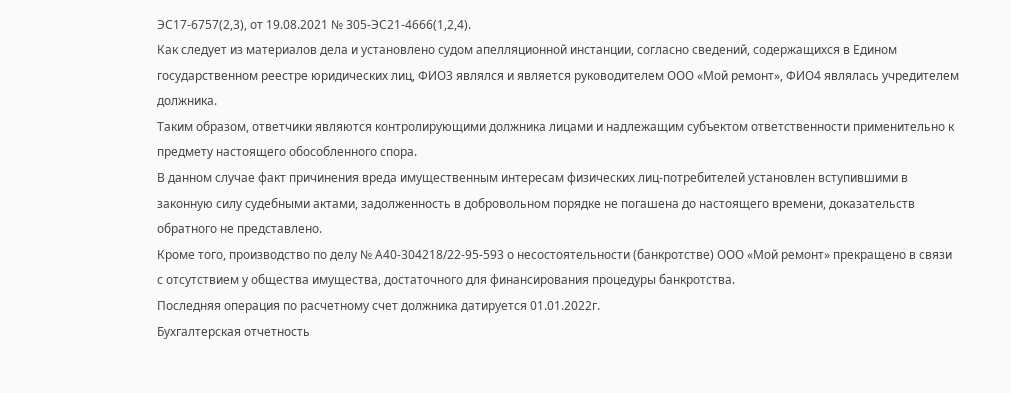ЭС17-6757(2,3), от 19.08.2021 № 305-ЭС21-4666(1,2,4).
Как следует из материалов дела и установлено судом апелляционной инстанции, согласно сведений, содержащихся в Едином государственном реестре юридических лиц, ФИО3 являлся и является руководителем ООО «Мой ремонт», ФИО4 являлась учредителем должника.
Таким образом, ответчики являются контролирующими должника лицами и надлежащим субъектом ответственности применительно к предмету настоящего обособленного спора.
В данном случае факт причинения вреда имущественным интересам физических лиц-потребителей установлен вступившими в законную силу судебными актами, задолженность в добровольном порядке не погашена до настоящего времени, доказательств обратного не представлено.
Кроме того, производство по делу № А40-304218/22-95-593 о несостоятельности (банкротстве) ООО «Мой ремонт» прекращено в связи с отсутствием у общества имущества, достаточного для финансирования процедуры банкротства.
Последняя операция по расчетному счет должника датируется 01.01.2022г.
Бухгалтерская отчетность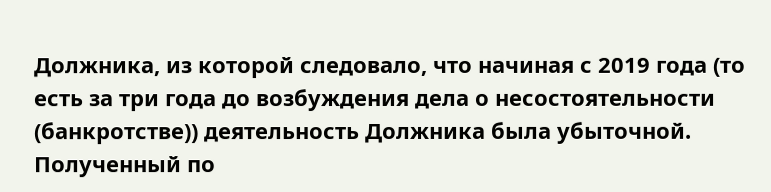Должника, из которой следовало, что начиная с 2019 года (то есть за три года до возбуждения дела о несостоятельности (банкротстве)) деятельность Должника была убыточной. Полученный по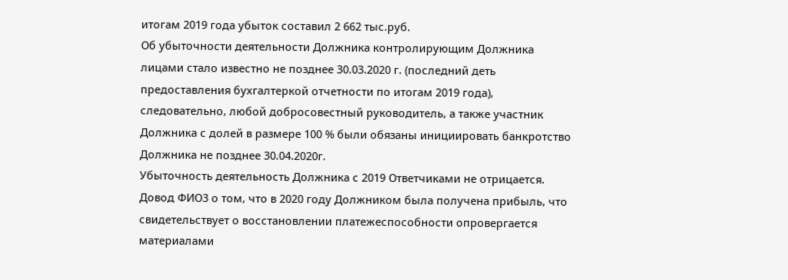итогам 2019 года убыток составил 2 662 тыс.руб.
Об убыточности деятельности Должника контролирующим Должника лицами стало известно не позднее 30.03.2020 г. (последний деть предоставления бухгалтеркой отчетности по итогам 2019 года), следовательно, любой добросовестный руководитель, а также участник Должника с долей в размере 100 % были обязаны инициировать банкротство Должника не позднее 30.04.2020г.
Убыточность деятельность Должника с 2019 Ответчиками не отрицается.
Довод ФИО3 о том, что в 2020 году Должником была получена прибыль, что свидетельствует о восстановлении платежеспособности опровергается материалами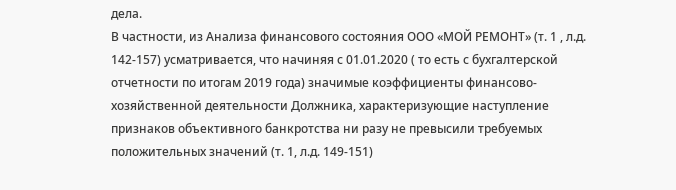дела.
В частности, из Анализа финансового состояния ООО «МОЙ РЕМОНТ» (т. 1 , л.д. 142-157) усматривается, что начиняя с 01.01.2020 ( то есть с бухгалтерской отчетности по итогам 2019 года) значимые коэффициенты финансово-хозяйственной деятельности Должника, характеризующие наступление признаков объективного банкротства ни разу не превысили требуемых положительных значений (т. 1, л.д. 149-151)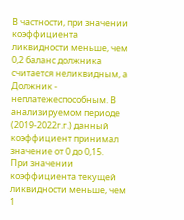В частности, при значении коэффициента ликвидности меньше, чем 0,2 баланс должника считается неликвидным, а Должник - неплатежеспособным. В анализируемом периоде (2019-2022г.г.) данный коэффициент принимал значение от 0 до 0,15.
При значении коэффициента текущей ликвидности меньше, чем 1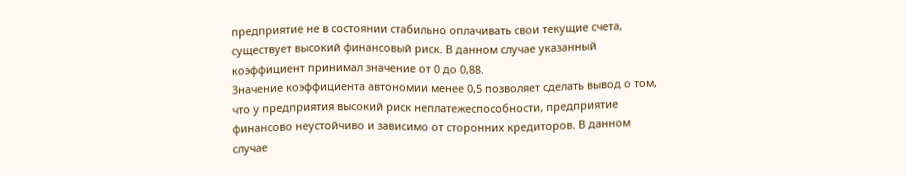предприятие не в состоянии стабильно оплачивать свои текущие счета, существует высокий финансовый риск. В данном случае указанный коэффициент принимал значение от 0 до 0,88.
Значение коэффициента автономии менее 0,5 позволяет сделать вывод о том, что у предприятия высокий риск неплатежеспособности, предприятие финансово неустойчиво и зависимо от сторонних кредиторов. В данном случае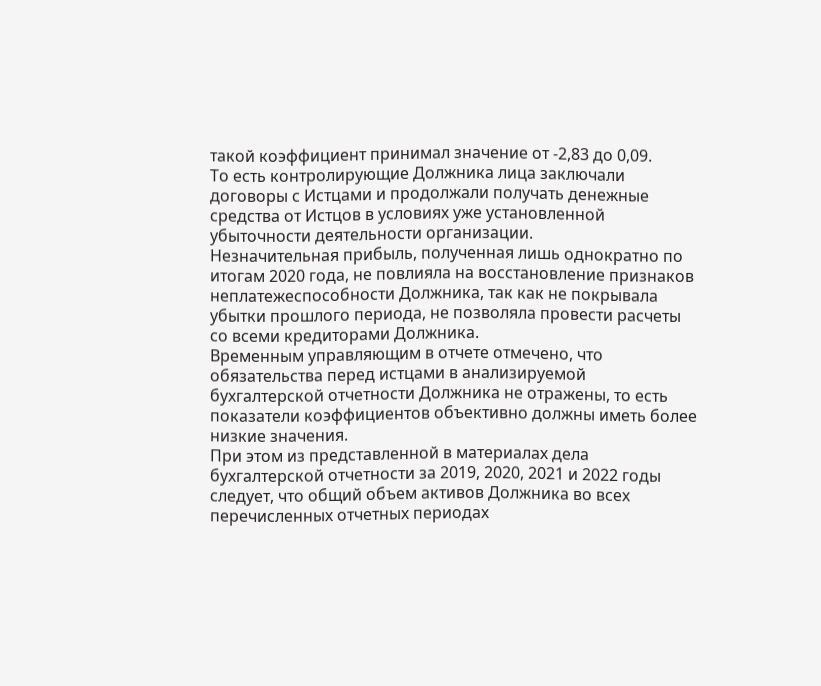такой коэффициент принимал значение от -2,83 до 0,09.
То есть контролирующие Должника лица заключали договоры с Истцами и продолжали получать денежные средства от Истцов в условиях уже установленной убыточности деятельности организации.
Незначительная прибыль, полученная лишь однократно по итогам 2020 года, не повлияла на восстановление признаков неплатежеспособности Должника, так как не покрывала убытки прошлого периода, не позволяла провести расчеты со всеми кредиторами Должника.
Временным управляющим в отчете отмечено, что обязательства перед истцами в анализируемой бухгалтерской отчетности Должника не отражены, то есть показатели коэффициентов объективно должны иметь более низкие значения.
При этом из представленной в материалах дела бухгалтерской отчетности за 2019, 2020, 2021 и 2022 годы следует, что общий объем активов Должника во всех перечисленных отчетных периодах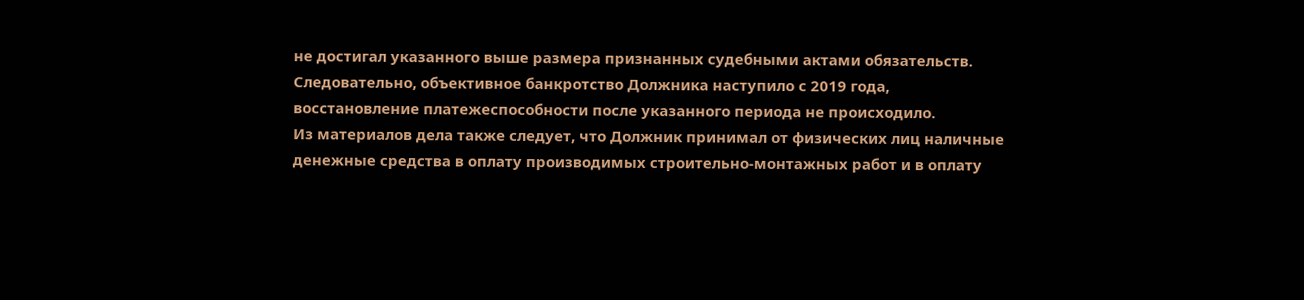не достигал указанного выше размера признанных судебными актами обязательств.
Следовательно, объективное банкротство Должника наступило с 2019 года, восстановление платежеспособности после указанного периода не происходило.
Из материалов дела также следует, что Должник принимал от физических лиц наличные денежные средства в оплату производимых строительно-монтажных работ и в оплату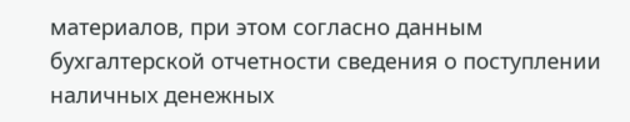материалов, при этом согласно данным бухгалтерской отчетности сведения о поступлении наличных денежных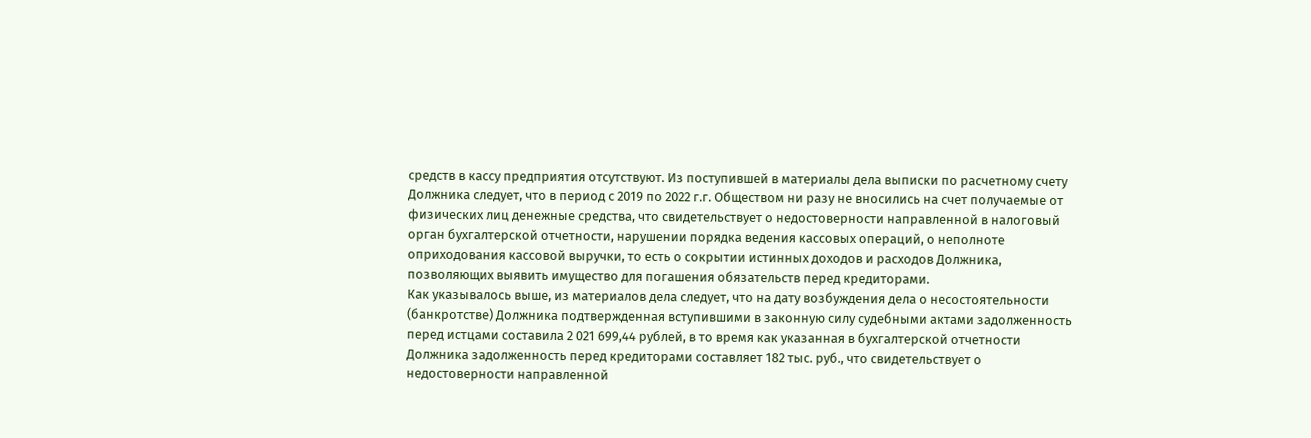средств в кассу предприятия отсутствуют. Из поступившей в материалы дела выписки по расчетному счету Должника следует, что в период с 2019 по 2022 г.г. Обществом ни разу не вносились на счет получаемые от физических лиц денежные средства, что свидетельствует о недостоверности направленной в налоговый орган бухгалтерской отчетности, нарушении порядка ведения кассовых операций, о неполноте оприходования кассовой выручки, то есть о сокрытии истинных доходов и расходов Должника, позволяющих выявить имущество для погашения обязательств перед кредиторами.
Как указывалось выше, из материалов дела следует, что на дату возбуждения дела о несостоятельности (банкротстве) Должника подтвержденная вступившими в законную силу судебными актами задолженность перед истцами составила 2 021 699,44 рублей, в то время как указанная в бухгалтерской отчетности Должника задолженность перед кредиторами составляет 182 тыс. руб., что свидетельствует о недостоверности направленной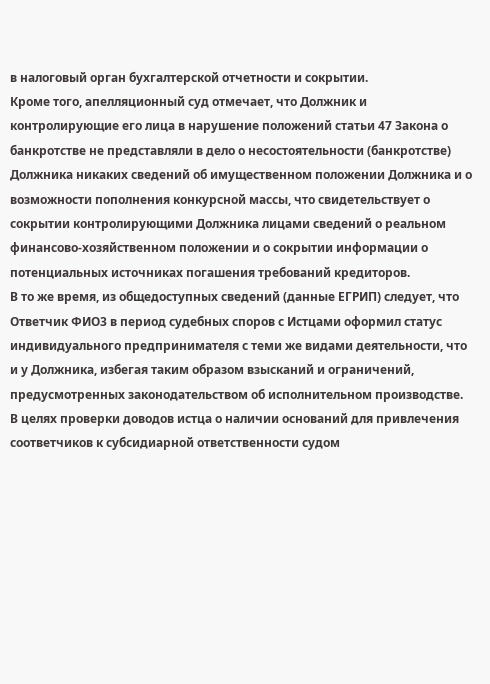в налоговый орган бухгалтерской отчетности и сокрытии.
Кроме того, апелляционный суд отмечает, что Должник и контролирующие его лица в нарушение положений статьи 47 Закона о банкротстве не представляли в дело о несостоятельности (банкротстве) Должника никаких сведений об имущественном положении Должника и о возможности пополнения конкурсной массы, что свидетельствует о сокрытии контролирующими Должника лицами сведений о реальном финансово-хозяйственном положении и о сокрытии информации о потенциальных источниках погашения требований кредиторов.
В то же время, из общедоступных сведений (данные ЕГРИП) следует, что Ответчик ФИО3 в период судебных споров с Истцами оформил статус индивидуального предпринимателя с теми же видами деятельности, что и у Должника, избегая таким образом взысканий и ограничений, предусмотренных законодательством об исполнительном производстве.
В целях проверки доводов истца о наличии оснований для привлечения соответчиков к субсидиарной ответственности судом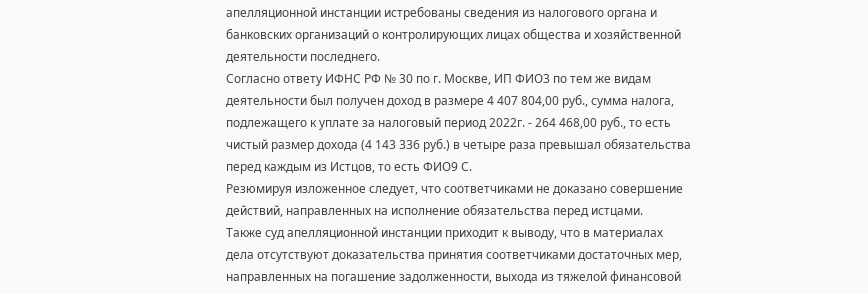апелляционной инстанции истребованы сведения из налогового органа и банковских организаций о контролирующих лицах общества и хозяйственной деятельности последнего.
Согласно ответу ИФНС РФ № 30 по г. Москве, ИП ФИО3 по тем же видам деятельности был получен доход в размере 4 407 804,00 руб., сумма налога, подлежащего к уплате за налоговый период 2022г. - 264 468,00 руб., то есть чистый размер дохода (4 143 336 руб.) в четыре раза превышал обязательства перед каждым из Истцов, то есть ФИО9 С.
Резюмируя изложенное следует, что соответчиками не доказано совершение действий, направленных на исполнение обязательства перед истцами.
Также суд апелляционной инстанции приходит к выводу, что в материалах дела отсутствуют доказательства принятия соответчиками достаточных мер, направленных на погашение задолженности, выхода из тяжелой финансовой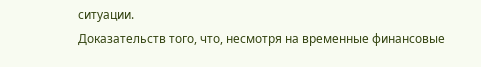ситуации.
Доказательств того, что, несмотря на временные финансовые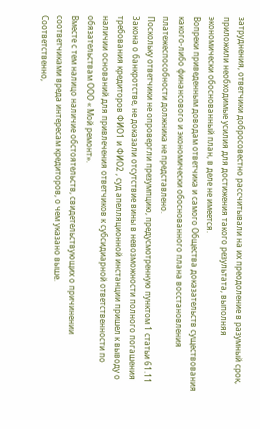затруднения, ответчики добросовестно рассчитывали на их преодоление в разумный срок, приложили необходимые усилия для достижения такого результата, выполняя экономически обоснованный план, в деле не имеется.
Вопреки приведенным доводам ответчика и самого Общества доказательств существования какого-либо финансового и экономически обоснованного плана восстановления платежеспособности должника не представлено.
Поскольку ответчики не опровергли презумпцию, предусмотренную пунктом 1 статьи 61.11 Закона о банкротстве, не доказали отсутствие вины в невозможности полного погашения требования кредиторов ФИО1 и ФИО2 , суд апелляционной инстанции пришел к выводу о наличии оснований для привлечения ответчиков к субсидиарной ответственности по обязательствам ООО « Мой ремонт».
Вместе с тем налицо наличие обстоятельств, свидетельствующих о причинении соответчиками вреда интересам кредиторов, о чем указано выше.
Соответственно,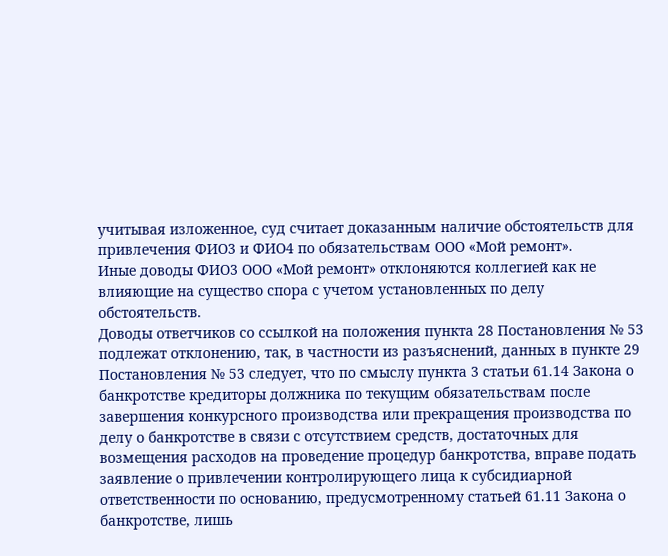учитывая изложенное, суд считает доказанным наличие обстоятельств для привлечения ФИО3 и ФИО4 по обязательствам ООО «Мой ремонт».
Иные доводы ФИО3 ООО «Мой ремонт» отклоняются коллегией как не влияющие на существо спора с учетом установленных по делу обстоятельств.
Доводы ответчиков со ссылкой на положения пункта 28 Постановления № 53 подлежат отклонению, так, в частности из разъяснений, данных в пункте 29 Постановления № 53 следует, что по смыслу пункта 3 статьи 61.14 Закона о банкротстве кредиторы должника по текущим обязательствам после завершения конкурсного производства или прекращения производства по делу о банкротстве в связи с отсутствием средств, достаточных для возмещения расходов на проведение процедур банкротства, вправе подать заявление о привлечении контролирующего лица к субсидиарной ответственности по основанию, предусмотренному статьей 61.11 Закона о банкротстве, лишь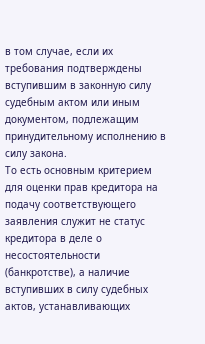в том случае, если их требования подтверждены вступившим в законную силу судебным актом или иным документом, подлежащим принудительному исполнению в силу закона.
То есть основным критерием для оценки прав кредитора на подачу соответствующего заявления служит не статус кредитора в деле о несостоятельности (банкротстве), а наличие вступивших в силу судебных актов, устанавливающих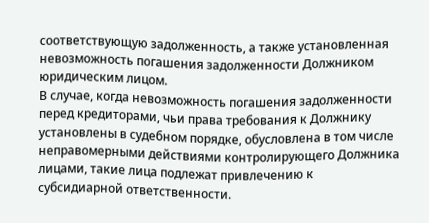соответствующую задолженность, а также установленная невозможность погашения задолженности Должником юридическим лицом.
В случае, когда невозможность погашения задолженности перед кредиторами, чьи права требования к Должнику установлены в судебном порядке, обусловлена в том числе неправомерными действиями контролирующего Должника лицами, такие лица подлежат привлечению к субсидиарной ответственности.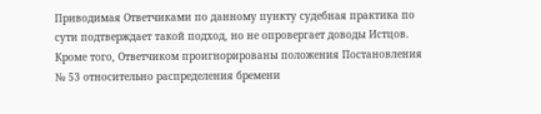Приводимая Ответчиками по данному пункту судебная практика по сути подтверждает такой подход, но не опровергает доводы Истцов. Кроме того, Ответчиком проигнорированы положения Постановления № 53 относительно распределения бремени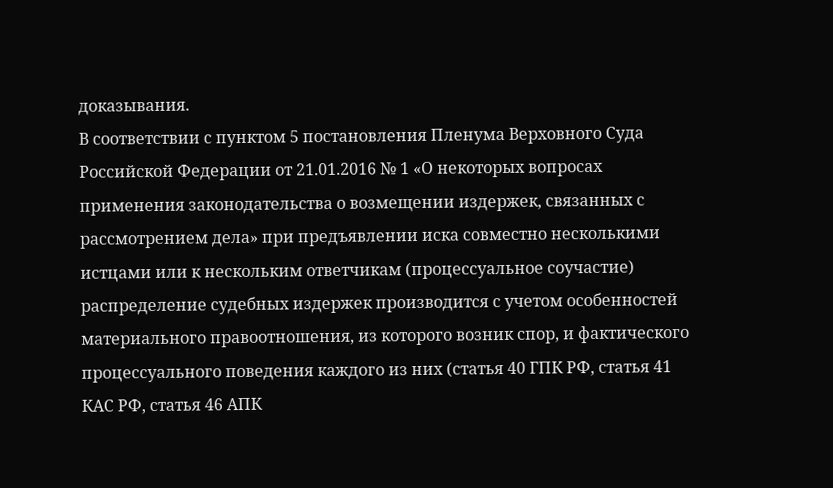доказывания.
В соответствии с пунктом 5 постановления Пленума Верховного Суда Российской Федерации от 21.01.2016 № 1 «О некоторых вопросах применения законодательства о возмещении издержек, связанных с рассмотрением дела» при предъявлении иска совместно несколькими истцами или к нескольким ответчикам (процессуальное соучастие) распределение судебных издержек производится с учетом особенностей материального правоотношения, из которого возник спор, и фактического процессуального поведения каждого из них (статья 40 ГПК РФ, статья 41 КАС РФ, статья 46 АПК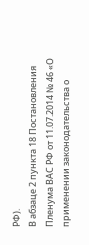РФ).
В абзаце 2 пункта 18 Постановления Пленума ВАС РФ от 11.07.2014 № 46 «О применении законодательства о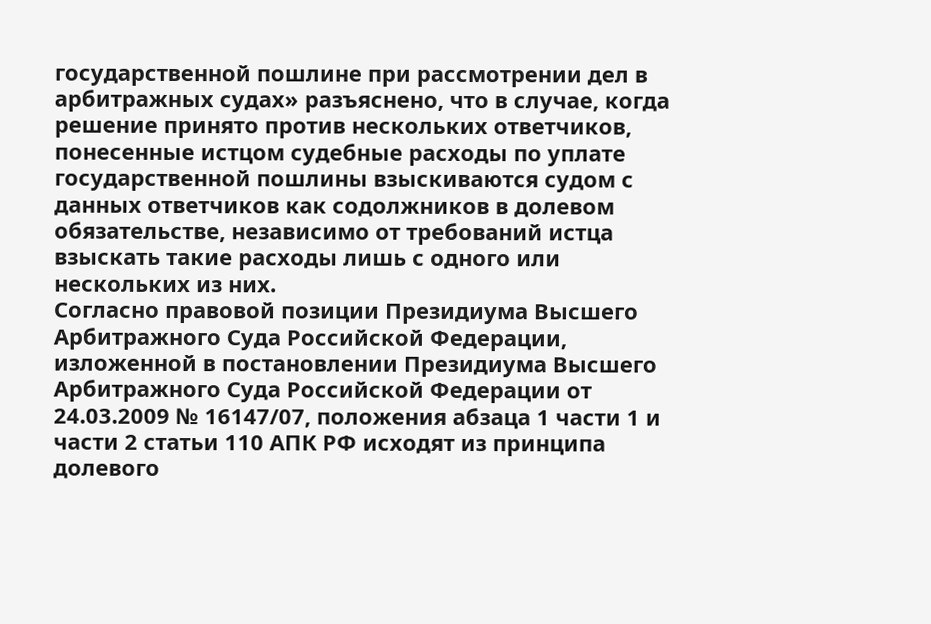государственной пошлине при рассмотрении дел в арбитражных судах» разъяснено, что в случае, когда решение принято против нескольких ответчиков, понесенные истцом судебные расходы по уплате государственной пошлины взыскиваются судом с данных ответчиков как содолжников в долевом обязательстве, независимо от требований истца взыскать такие расходы лишь с одного или нескольких из них.
Согласно правовой позиции Президиума Высшего Арбитражного Суда Российской Федерации, изложенной в постановлении Президиума Высшего Арбитражного Суда Российской Федерации от 24.03.2009 № 16147/07, положения абзаца 1 части 1 и части 2 статьи 110 АПК РФ исходят из принципа долевого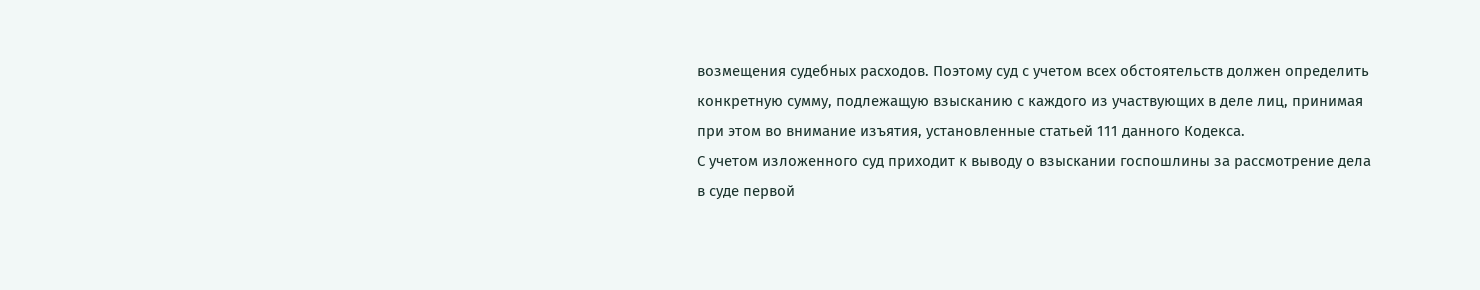возмещения судебных расходов. Поэтому суд с учетом всех обстоятельств должен определить конкретную сумму, подлежащую взысканию с каждого из участвующих в деле лиц, принимая при этом во внимание изъятия, установленные статьей 111 данного Кодекса.
С учетом изложенного суд приходит к выводу о взыскании госпошлины за рассмотрение дела в суде первой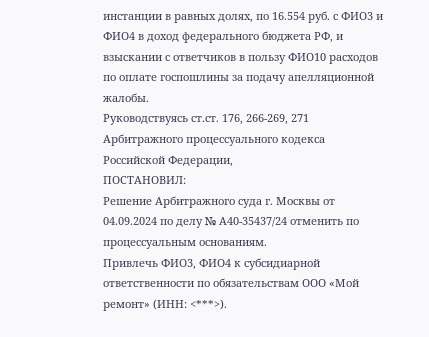инстанции в равных долях, по 16.554 руб. с ФИО3 и ФИО4 в доход федерального бюджета РФ, и взыскании с ответчиков в пользу ФИО10 расходов по оплате госпошлины за подачу апелляционной жалобы.
Руководствуясь ст.ст. 176, 266-269, 271 Арбитражного процессуального кодекса Российской Федерации,
ПОСТАНОВИЛ:
Решение Арбитражного суда г. Москвы от 04.09.2024 по делу № А40-35437/24 отменить по процессуальным основаниям.
Привлечь ФИО3, ФИО4 к субсидиарной ответственности по обязательствам ООО «Мой ремонт» (ИНН: <***>).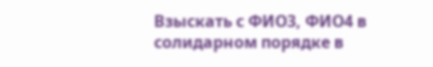Взыскать с ФИО3, ФИО4 в солидарном порядке в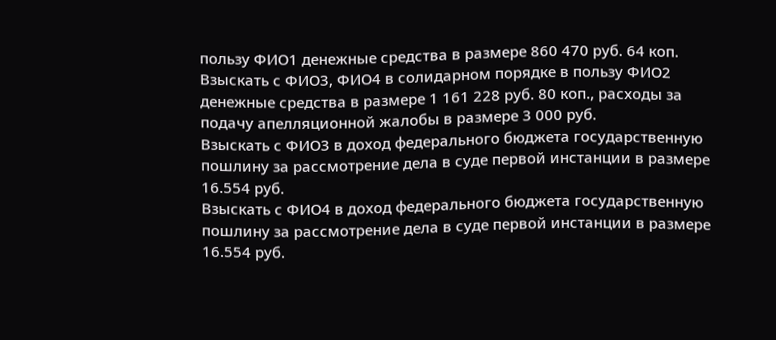пользу ФИО1 денежные средства в размере 860 470 руб. 64 коп.
Взыскать с ФИО3, ФИО4 в солидарном порядке в пользу ФИО2 денежные средства в размере 1 161 228 руб. 80 коп., расходы за подачу апелляционной жалобы в размере 3 000 руб.
Взыскать с ФИО3 в доход федерального бюджета государственную пошлину за рассмотрение дела в суде первой инстанции в размере 16.554 руб.
Взыскать с ФИО4 в доход федерального бюджета государственную пошлину за рассмотрение дела в суде первой инстанции в размере 16.554 руб.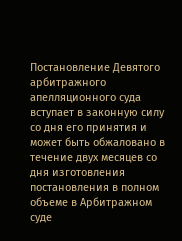Постановление Девятого арбитражного апелляционного суда вступает в законную силу со дня его принятия и может быть обжаловано в течение двух месяцев со дня изготовления постановления в полном объеме в Арбитражном суде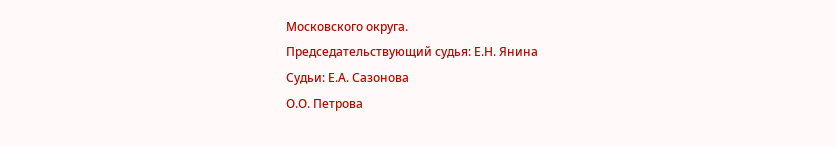Московского округа.
Председательствующий судья: Е.Н. Янина
Судьи: Е.А. Сазонова
О.О. Петрова